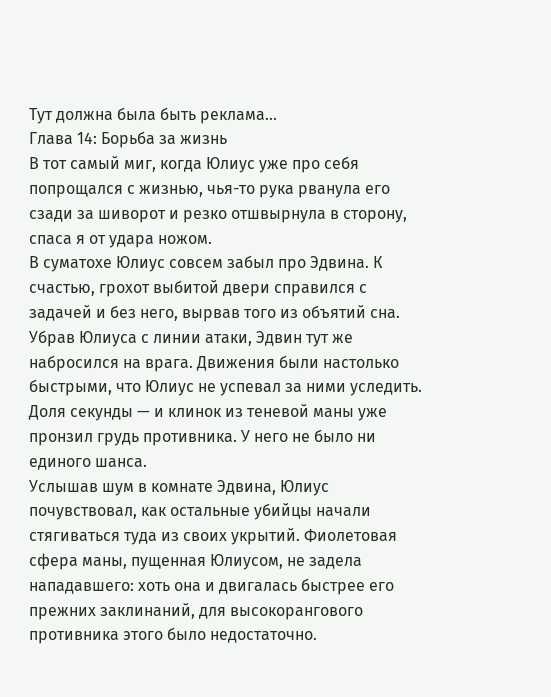Тут должна была быть реклама...
Глава 14: Борьба за жизнь
В тот самый миг, когда Юлиус уже про себя попрощался с жизнью, чья-то рука рванула его сзади за шиворот и резко отшвырнула в сторону, спаса я от удара ножом.
В суматохе Юлиус совсем забыл про Эдвина. К счастью, грохот выбитой двери справился с задачей и без него, вырвав того из объятий сна.
Убрав Юлиуса с линии атаки, Эдвин тут же набросился на врага. Движения были настолько быстрыми, что Юлиус не успевал за ними уследить. Доля секунды — и клинок из теневой маны уже пронзил грудь противника. У него не было ни единого шанса.
Услышав шум в комнате Эдвина, Юлиус почувствовал, как остальные убийцы начали стягиваться туда из своих укрытий. Фиолетовая сфера маны, пущенная Юлиусом, не задела нападавшего: хоть она и двигалась быстрее его прежних заклинаний, для высокорангового противника этого было недостаточно.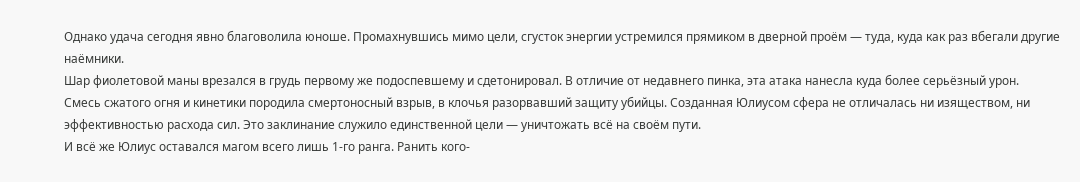Однако удача сегодня явно благоволила юноше. Промахнувшись мимо цели, сгусток энергии устремился прямиком в дверной проём — туда, куда как раз вбегали другие наёмники.
Шар фиолетовой маны врезался в грудь первому же подоспевшему и сдетонировал. В отличие от недавнего пинка, эта атака нанесла куда более серьёзный урон.
Смесь сжатого огня и кинетики породила смертоносный взрыв, в клочья разорвавший защиту убийцы. Созданная Юлиусом сфера не отличалась ни изяществом, ни эффективностью расхода сил. Это заклинание служило единственной цели — уничтожать всё на своём пути.
И всё же Юлиус оставался магом всего лишь 1-го ранга. Ранить кого-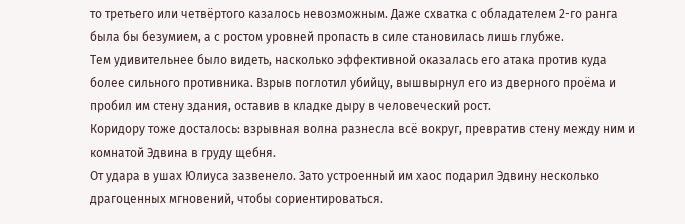то третьего или четвёртого казалось невозможным. Даже схватка с обладателем 2-го ранга была бы безумием, а с ростом уровней пропасть в силе становилась лишь глубже.
Тем удивительнее было видеть, насколько эффективной оказалась его атака против куда более сильного противника. Взрыв поглотил убийцу, вышвырнул его из дверного проёма и пробил им стену здания, оставив в кладке дыру в человеческий рост.
Коридору тоже досталось: взрывная волна разнесла всё вокруг, превратив стену между ним и комнатой Эдвина в груду щебня.
От удара в ушах Юлиуса зазвенело. Зато устроенный им хаос подарил Эдвину несколько драгоценных мгновений, чтобы сориентироваться.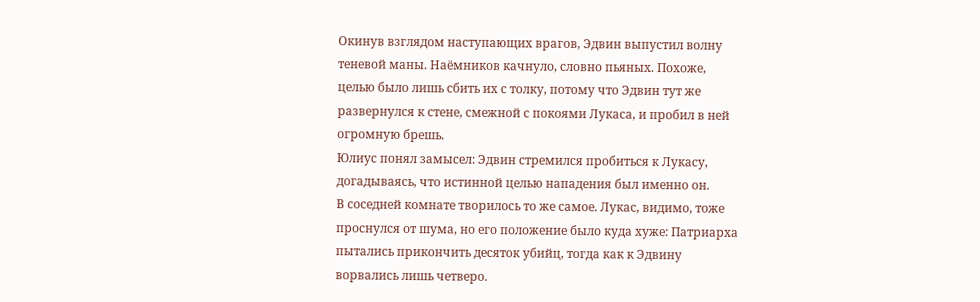Окинув взглядом наступающих врагов, Эдвин выпустил волну теневой маны. Наёмников качнуло, словно пьяных. Похоже, целью было лишь сбить их с толку, потому что Эдвин тут же развернулся к стене, смежной с покоями Лукаса, и пробил в ней огромную брешь.
Юлиус понял замысел: Эдвин стремился пробиться к Лукасу, догадываясь, что истинной целью нападения был именно он.
В соседней комнате творилось то же самое. Лукас, видимо, тоже проснулся от шума, но его положение было куда хуже: Патриарха пытались прикончить десяток убийц, тогда как к Эдвину ворвались лишь четверо.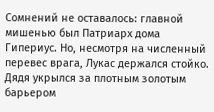Сомнений не оставалось: главной мишенью был Патриарх дома Гипериус. Но, несмотря на численный перевес врага, Лукас держался стойко.
Дядя укрылся за плотным золотым барьером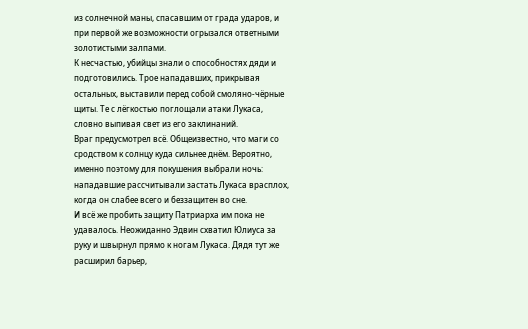из солнечной маны, спасавшим от града ударов, и при первой же возможности огрызался ответными золотистыми залпами.
К несчастью, убийцы знали о способностях дяди и подготовились. Трое нападавших, прикрывая остальных, выставили перед собой смоляно-чёрные щиты. Те с лёгкостью поглощали атаки Лукаса, словно выпивая свет из его заклинаний.
Враг предусмотрел всё. Общеизвестно, что маги со сродством к солнцу куда сильнее днём. Вероятно, именно поэтому для покушения выбрали ночь: нападавшие рассчитывали застать Лукаса врасплох, когда он слабее всего и беззащитен во сне.
И всё же пробить защиту Патриарха им пока не удавалось. Неожиданно Эдвин схватил Юлиуса за руку и швырнул прямо к ногам Лукаса. Дядя тут же расширил барьер,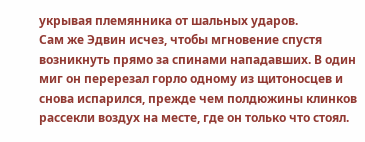укрывая племянника от шальных ударов.
Сам же Эдвин исчез, чтобы мгновение спустя возникнуть прямо за спинами нападавших. В один миг он перерезал горло одному из щитоносцев и снова испарился, прежде чем полдюжины клинков рассекли воздух на месте, где он только что стоял.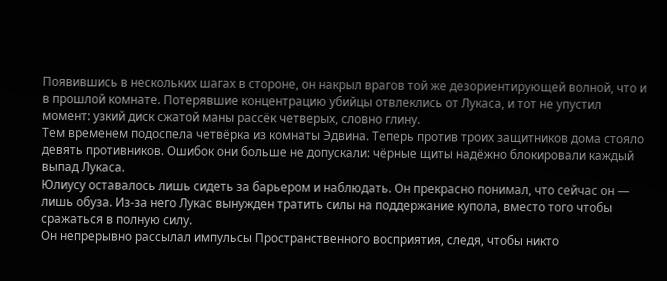Появившись в нескольких шагах в стороне, он накрыл врагов той же дезориентирующей волной, что и в прошлой комнате. Потерявшие концентрацию убийцы отвлеклись от Лукаса, и тот не упустил момент: узкий диск сжатой маны рассёк четверых, словно глину.
Тем временем подоспела четвёрка из комнаты Эдвина. Теперь против троих защитников дома стояло девять противников. Ошибок они больше не допускали: чёрные щиты надёжно блокировали каждый выпад Лукаса.
Юлиусу оставалось лишь сидеть за барьером и наблюдать. Он прекрасно понимал, что сейчас он — лишь обуза. Из-за него Лукас вынужден тратить силы на поддержание купола, вместо того чтобы сражаться в полную силу.
Он непрерывно рассылал импульсы Пространственного восприятия, следя, чтобы никто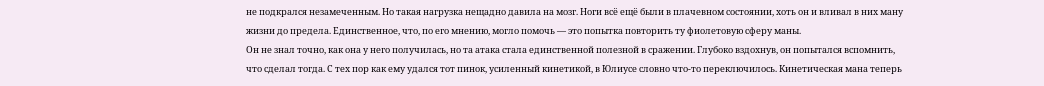не подкрался незамеченным. Но такая нагрузка нещадно давила на мозг. Ноги всё ещё были в плачевном состоянии, хоть он и вливал в них ману жизни до предела. Единственное, что, по его мнению, могло помочь — это попытка повторить ту фиолетовую сферу маны.
Он не знал точно, как она у него получилась, но та атака стала единственной полезной в сражении. Глубоко вздохнув, он попытался вспомнить, что сделал тогда. С тех пор как ему удался тот пинок, усиленный кинетикой, в Юлиусе словно что-то переключилось. Кинетическая мана теперь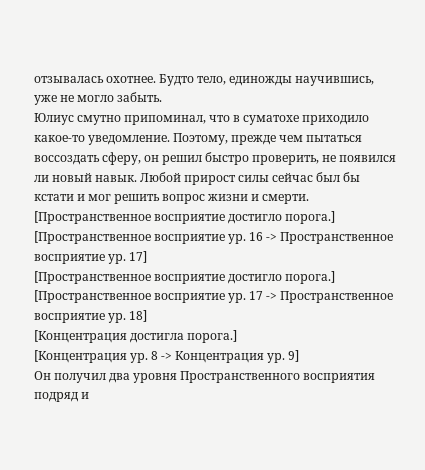отзывалась охотнее. Будто тело, единожды научившись, уже не могло забыть.
Юлиус смутно припоминал, что в суматохе приходило какое-то уведомление. Поэтому, прежде чем пытаться воссоздать сферу, он решил быстро проверить, не появился ли новый навык. Любой прирост силы сейчас был бы кстати и мог решить вопрос жизни и смерти.
[Пространственное восприятие достигло порога.]
[Пространственное восприятие ур. 16 -> Пространственное восприятие ур. 17]
[Пространственное восприятие достигло порога.]
[Пространственное восприятие ур. 17 -> Пространственное восприятие ур. 18]
[Концентрация достигла порога.]
[Концентрация ур. 8 -> Концентрация ур. 9]
Он получил два уровня Пространственного восприятия подряд и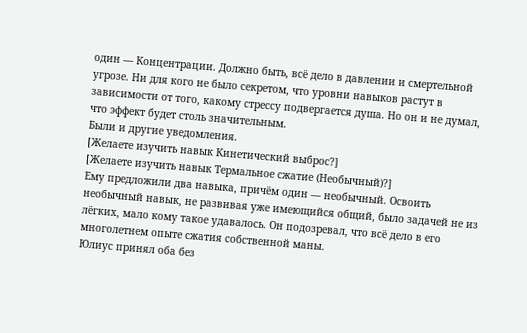один — Концентрации. Должно быть, всё дело в давлении и смертельной угрозе. Ни для кого не было секретом, что уровни навыков растут в зависимости от того, какому стрессу подвергается душа. Но он и не думал, что эффект будет столь значительным.
Были и другие уведомления.
[Желаете изучить навык Кинетический выброс?]
[Желаете изучить навык Термальное сжатие (Необычный)?]
Ему предложили два навыка, причём один — необычный. Освоить необычный навык, не развивая уже имеющийся общий, было задачей не из лёгких, мало кому такое удавалось. Он подозревал, что всё дело в его многолетнем опыте сжатия собственной маны.
Юлиус принял оба без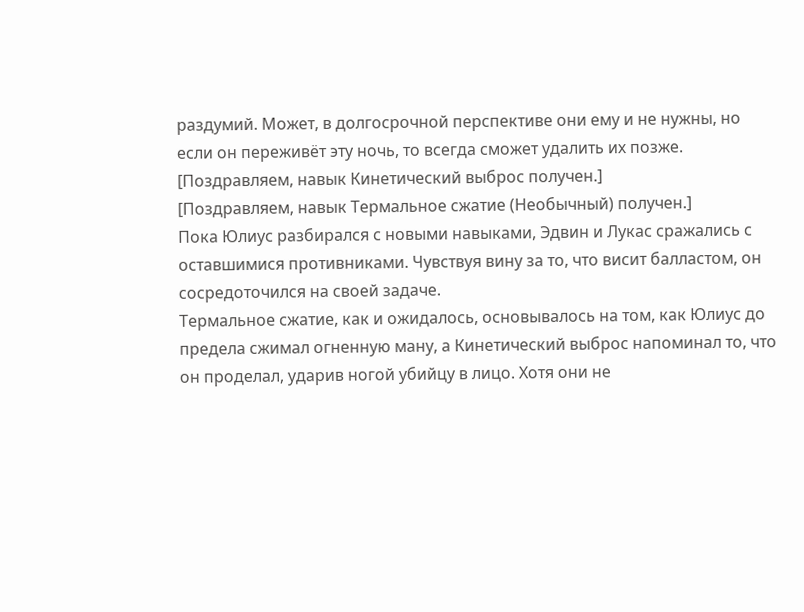раздумий. Может, в долгосрочной перспективе они ему и не нужны, но если он переживёт эту ночь, то всегда сможет удалить их позже.
[Поздравляем, навык Кинетический выброс получен.]
[Поздравляем, навык Термальное сжатие (Необычный) получен.]
Пока Юлиус разбирался с новыми навыками, Эдвин и Лукас сражались с оставшимися противниками. Чувствуя вину за то, что висит балластом, он сосредоточился на своей задаче.
Термальное сжатие, как и ожидалось, основывалось на том, как Юлиус до предела сжимал огненную ману, а Кинетический выброс напоминал то, что он проделал, ударив ногой убийцу в лицо. Хотя они не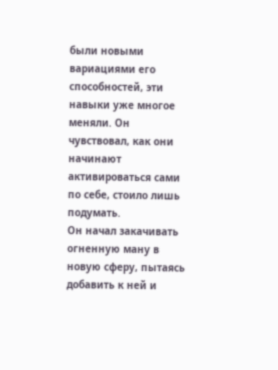были новыми вариациями его способностей, эти навыки уже многое меняли. Он чувствовал, как они начинают активироваться сами по себе, стоило лишь подумать.
Он начал закачивать огненную ману в новую сферу, пытаясь добавить к ней и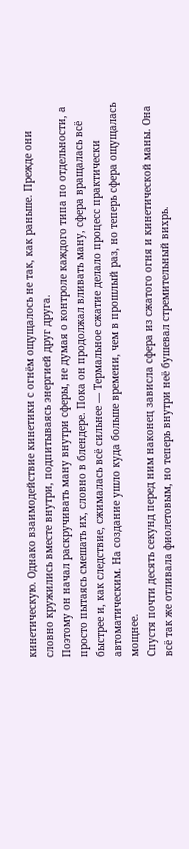кинетическую. Однако взаимодействие кинетики с огнём ощущалось не так, как раньше. Прежде они словно кружились вместе внутри, подпитываясь энергией друг друга.
Поэтому он начал раскручивать ману внутри сферы, не думая о контроле каждого типа по отдельности, а просто пытаясь смешать их, словно в блендере. Пока он продолжал вливать ману, сфера вращалась всё быстрее и, как следствие, сжималась всё сильнее — Термальное сжатие делало процесс практически автоматическим. На создание ушло куда больше времени, чем в прошлый раз, но теперь сфера ощущалась мощнее.
Спустя почти десять секунд перед ним наконец зависла сфера из сжатого огня и кинетической маны. Она всё так же отливала фиолетовым, но теперь внутри неё бушевал стремительный вихрь.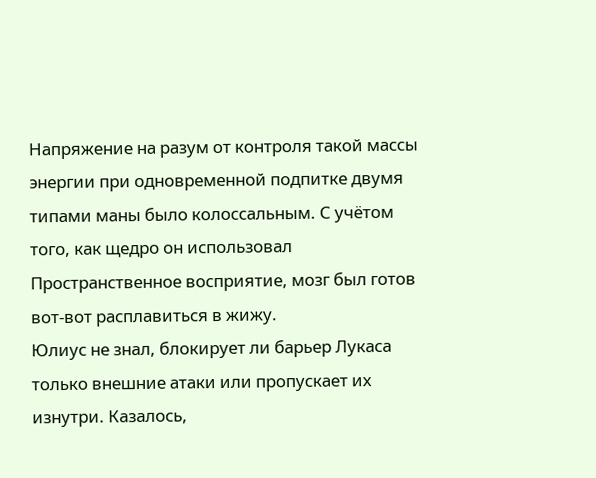Напряжение на разум от контроля такой массы энергии при одновременной подпитке двумя типами маны было колоссальным. С учётом того, как щедро он использовал Пространственное восприятие, мозг был готов вот-вот расплавиться в жижу.
Юлиус не знал, блокирует ли барьер Лукаса только внешние атаки или пропускает их изнутри. Казалось,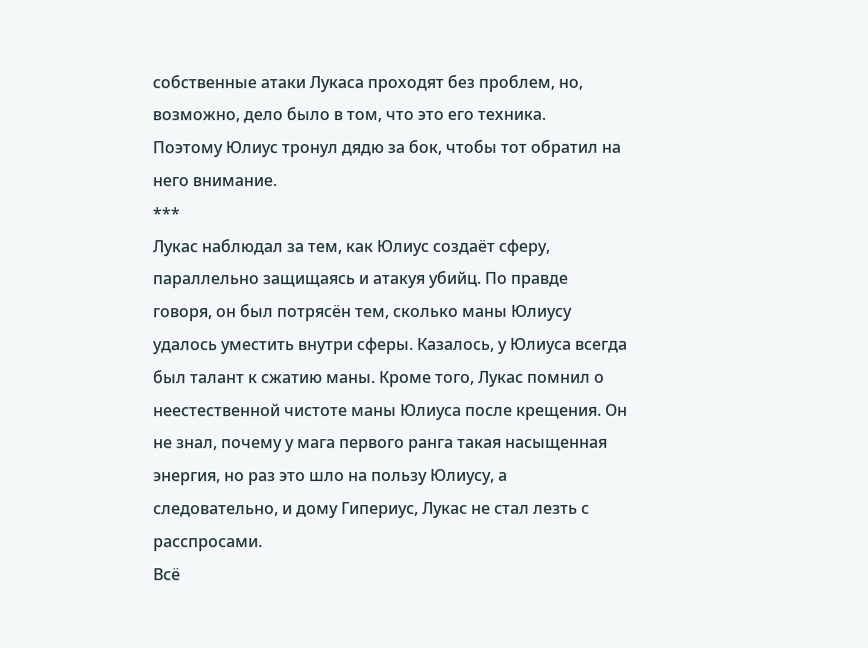собственные атаки Лукаса проходят без проблем, но, возможно, дело было в том, что это его техника.
Поэтому Юлиус тронул дядю за бок, чтобы тот обратил на него внимание.
***
Лукас наблюдал за тем, как Юлиус создаёт сферу, параллельно защищаясь и атакуя убийц. По правде говоря, он был потрясён тем, сколько маны Юлиусу удалось уместить внутри сферы. Казалось, у Юлиуса всегда был талант к сжатию маны. Кроме того, Лукас помнил о неестественной чистоте маны Юлиуса после крещения. Он не знал, почему у мага первого ранга такая насыщенная энергия, но раз это шло на пользу Юлиусу, а следовательно, и дому Гипериус, Лукас не стал лезть с расспросами.
Всё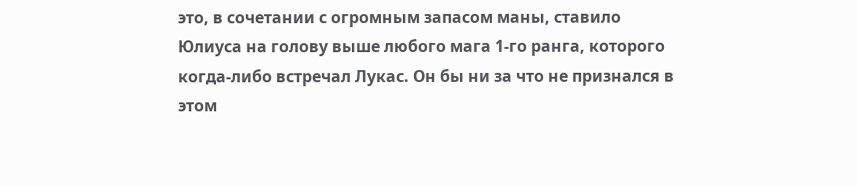это, в сочетании с огромным запасом маны, ставило Юлиуса на голову выше любого мага 1-го ранга, которого когда-либо встречал Лукас. Он бы ни за что не признался в этом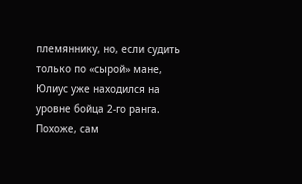племяннику, но, если судить только по «сырой» мане, Юлиус уже находился на уровне бойца 2-го ранга.
Похоже, сам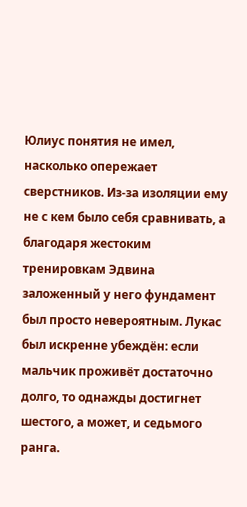Юлиус понятия не имел, насколько опережает сверстников. Из-за изоляции ему не с кем было себя сравнивать, а благодаря жестоким тренировкам Эдвина заложенный у него фундамент был просто невероятным. Лукас был искренне убеждён: если мальчик проживёт достаточно долго, то однажды достигнет шестого, а может, и седьмого ранга.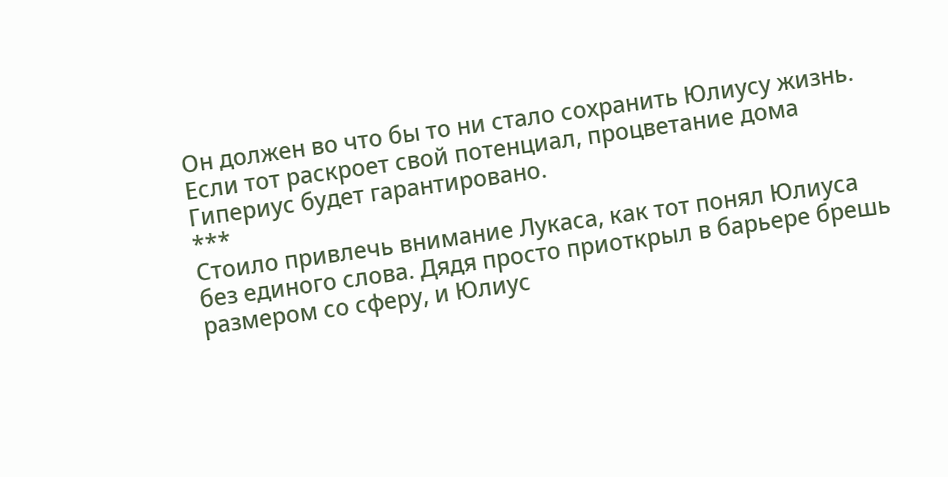Он должен во что бы то ни стало сохранить Юлиусу жизнь. Если тот раскроет свой потенциал, процветание дома Гипериус будет гарантировано.
***
Стоило привлечь внимание Лукаса, как тот понял Юлиуса без единого слова. Дядя просто приоткрыл в барьере брешь размером со сферу, и Юлиус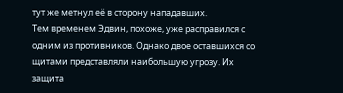тут же метнул её в сторону нападавших.
Тем временем Эдвин, похоже, уже расправился с одним из противников. Однако двое оставшихся со щитами представляли наибольшую угрозу. Их защита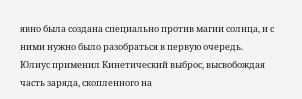явно была создана специально против магии солнца, и с ними нужно было разобраться в первую очередь.
Юлиус применил Кинетический выброс, высвобождая часть заряда, скопленного на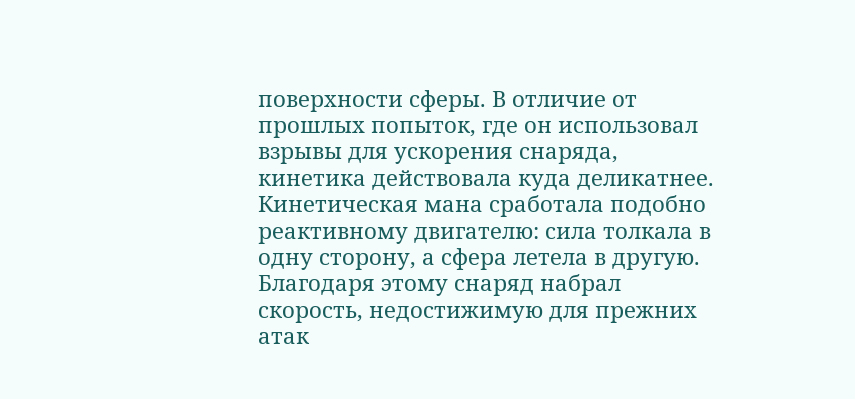поверхности сферы. В отличие от прошлых попыток, где он использовал взрывы для ускорения снаряда, кинетика действовала куда деликатнее. Кинетическая мана сработала подобно реактивному двигателю: сила толкала в одну сторону, а сфера летела в другую.
Благодаря этому снаряд набрал скорость, недостижимую для прежних атак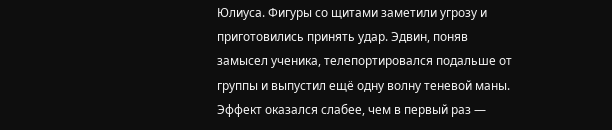Юлиуса. Фигуры со щитами заметили угрозу и приготовились принять удар. Эдвин, поняв замысел ученика, телепортировался подальше от группы и выпустил ещё одну волну теневой маны. Эффект оказался слабее, чем в первый раз —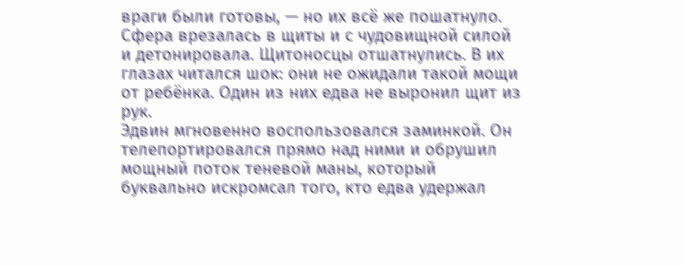враги были готовы, — но их всё же пошатнуло.
Сфера врезалась в щиты и с чудовищной силой и детонировала. Щитоносцы отшатнулись. В их глазах читался шок: они не ожидали такой мощи от ребёнка. Один из них едва не выронил щит из рук.
Эдвин мгновенно воспользовался заминкой. Он телепортировался прямо над ними и обрушил мощный поток теневой маны, который буквально искромсал того, кто едва удержал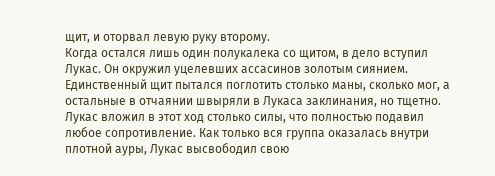щит, и оторвал левую руку второму.
Когда остался лишь один полукалека со щитом, в дело вступил Лукас. Он окружил уцелевших ассасинов золотым сиянием. Единственный щит пытался поглотить столько маны, сколько мог, а остальные в отчаянии швыряли в Лукаса заклинания, но тщетно. Лукас вложил в этот ход столько силы, что полностью подавил любое сопротивление. Как только вся группа оказалась внутри плотной ауры, Лукас высвободил свою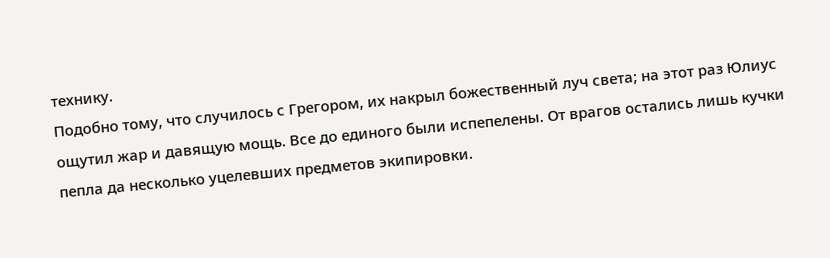технику.
Подобно тому, что случилось с Грегором, их накрыл божественный луч света; на этот раз Юлиус ощутил жар и давящую мощь. Все до единого были испепелены. От врагов остались лишь кучки пепла да несколько уцелевших предметов экипировки.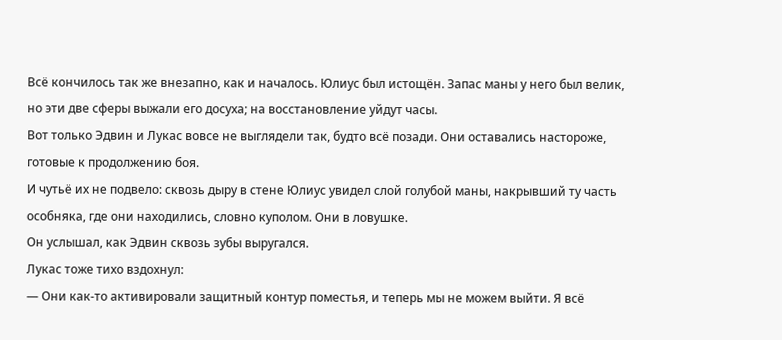Всё кончилось так же внезапно, как и началось. Юлиус был истощён. Запас маны у него был велик, но эти две сферы выжали его досуха; на восстановление уйдут часы.
Вот только Эдвин и Лукас вовсе не выглядели так, будто всё позади. Они оставались настороже, готовые к продолжению боя.
И чутьё их не подвело: сквозь дыру в стене Юлиус увидел слой голубой маны, накрывший ту часть особняка, где они находились, словно куполом. Они в ловушке.
Он услышал, как Эдвин сквозь зубы выругался.
Лукас тоже тихо вздохнул:
— Они как-то активировали защитный контур поместья, и теперь мы не можем выйти. Я всё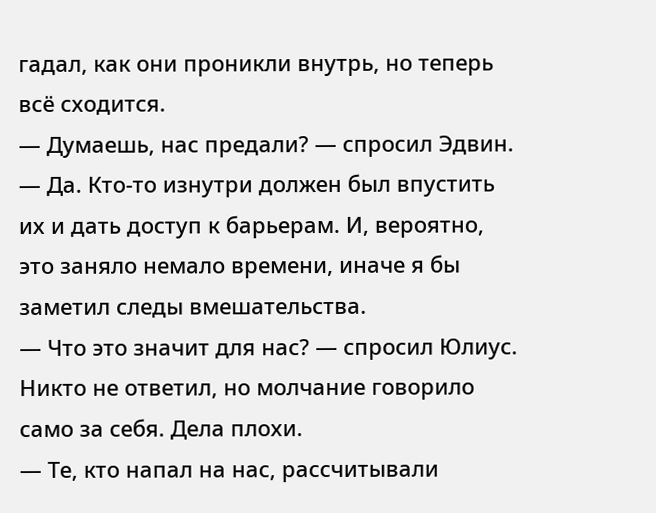гадал, как они проникли внутрь, но теперь всё сходится.
— Думаешь, нас предали? — спросил Эдвин.
— Да. Кто-то изнутри должен был впустить их и дать доступ к барьерам. И, вероятно, это заняло немало времени, иначе я бы заметил следы вмешательства.
— Что это значит для нас? — спросил Юлиус.
Никто не ответил, но молчание говорило само за себя. Дела плохи.
— Те, кто напал на нас, рассчитывали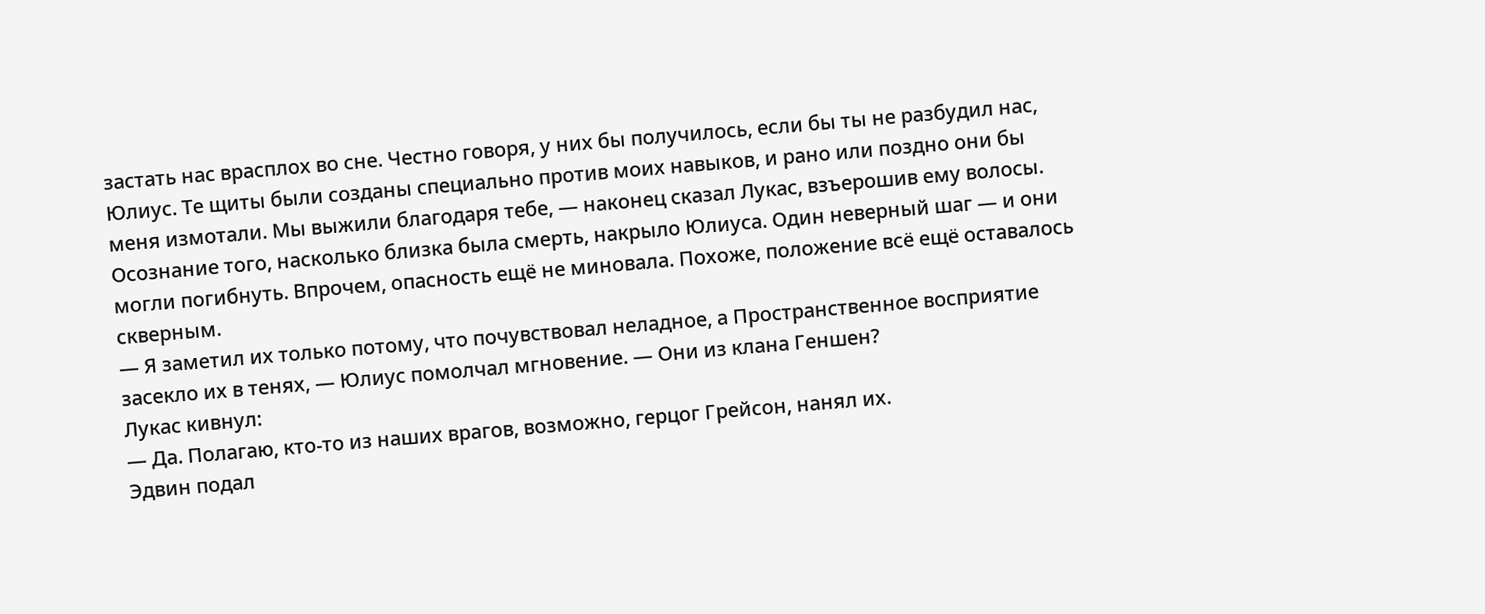застать нас врасплох во сне. Честно говоря, у них бы получилось, если бы ты не разбудил нас, Юлиус. Те щиты были созданы специально против моих навыков, и рано или поздно они бы меня измотали. Мы выжили благодаря тебе, — наконец сказал Лукас, взъерошив ему волосы.
Осознание того, насколько близка была смерть, накрыло Юлиуса. Один неверный шаг — и они могли погибнуть. Впрочем, опасность ещё не миновала. Похоже, положение всё ещё оставалось скверным.
— Я заметил их только потому, что почувствовал неладное, а Пространственное восприятие засекло их в тенях, — Юлиус помолчал мгновение. — Они из клана Геншен?
Лукас кивнул:
— Да. Полагаю, кто-то из наших врагов, возможно, герцог Грейсон, нанял их.
Эдвин подал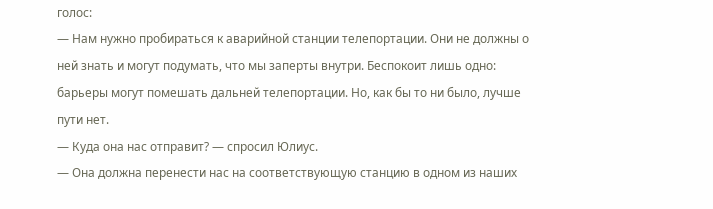голос:
— Нам нужно пробираться к аварийной станции телепортации. Они не должны о ней знать и могут подумать, что мы заперты внутри. Беспокоит лишь одно: барьеры могут помешать дальней телепортации. Но, как бы то ни было, лучше пути нет.
— Куда она нас отправит? — спросил Юлиус.
— Она должна перенести нас на соответствующую станцию в одном из наших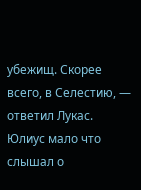убежищ. Скорее всего, в Селестию, — ответил Лукас.
Юлиус мало что слышал о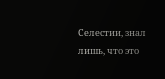Селестии, знал лишь, что это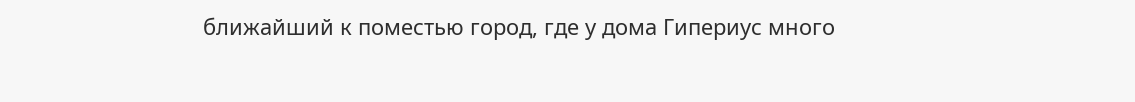ближайший к поместью город, где у дома Гипериус много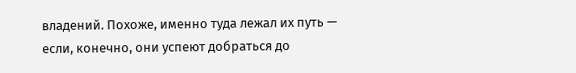владений. Похоже, именно туда лежал их путь — если, конечно, они успеют добраться до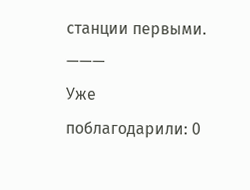станции первыми.
———
Уже поблагодарили: 0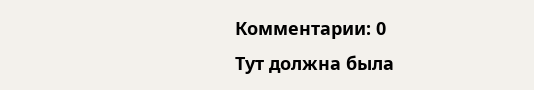Комментарии: 0
Тут должна была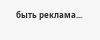быть реклама...